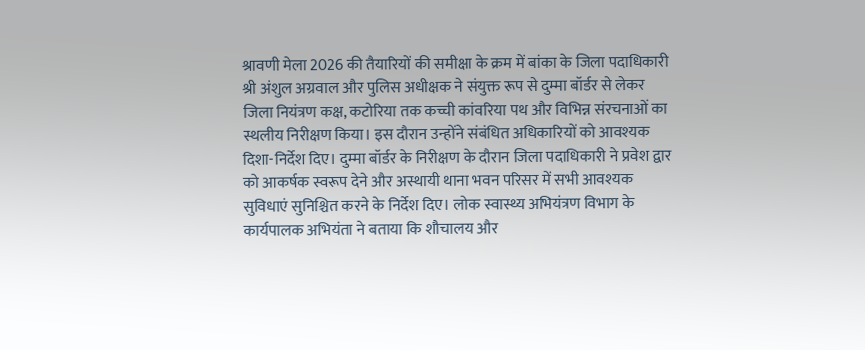श्रावणी मेला 2026 की तैयारियों की समीक्षा के क्रम में बांका के जिला पदाधिकारी श्री अंशुल अग्रवाल और पुलिस अधीक्षक ने संयुक्त रूप से दुम्मा बॉर्डर से लेकर जिला नियंत्रण कक्ष, कटोरिया तक कच्ची कांवरिया पथ और विभिन्न संरचनाओं का स्थलीय निरीक्षण किया। इस दौरान उन्होंने संबंधित अधिकारियों को आवश्यक दिशा-निर्देश दिए। दुम्मा बॉर्डर के निरीक्षण के दौरान जिला पदाधिकारी ने प्रवेश द्वार को आकर्षक स्वरूप देने और अस्थायी थाना भवन परिसर में सभी आवश्यक सुविधाएं सुनिश्चित करने के निर्देश दिए। लोक स्वास्थ्य अभियंत्रण विभाग के कार्यपालक अभियंता ने बताया कि शौचालय और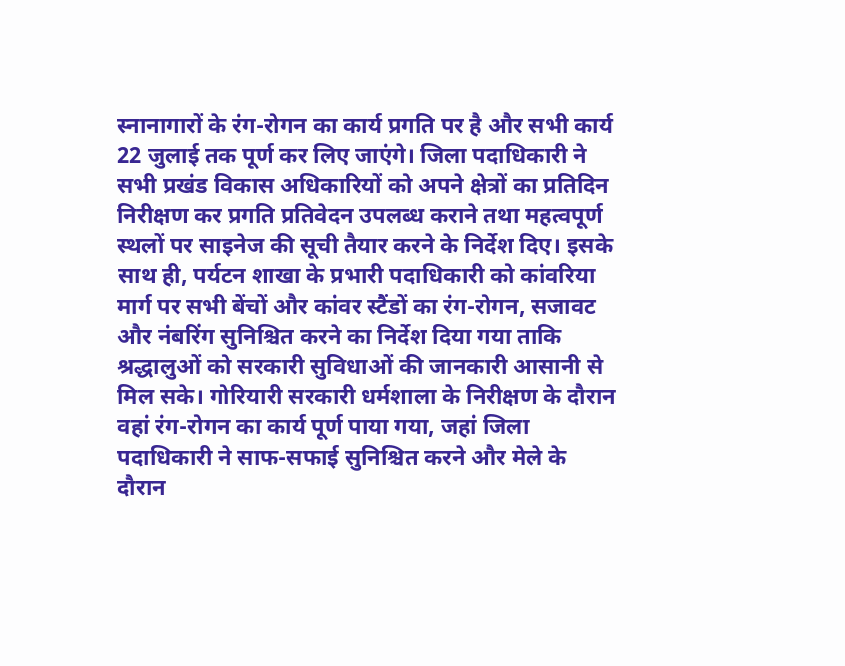स्नानागारों के रंग-रोगन का कार्य प्रगति पर है और सभी कार्य 22 जुलाई तक पूर्ण कर लिए जाएंगे। जिला पदाधिकारी ने सभी प्रखंड विकास अधिकारियों को अपने क्षेत्रों का प्रतिदिन निरीक्षण कर प्रगति प्रतिवेदन उपलब्ध कराने तथा महत्वपूर्ण स्थलों पर साइनेज की सूची तैयार करने के निर्देश दिए। इसके साथ ही, पर्यटन शाखा के प्रभारी पदाधिकारी को कांवरिया मार्ग पर सभी बेंचों और कांवर स्टैंडों का रंग-रोगन, सजावट और नंबरिंग सुनिश्चित करने का निर्देश दिया गया ताकि श्रद्धालुओं को सरकारी सुविधाओं की जानकारी आसानी से मिल सके। गोरियारी सरकारी धर्मशाला के निरीक्षण के दौरान वहां रंग-रोगन का कार्य पूर्ण पाया गया, जहां जिला पदाधिकारी ने साफ-सफाई सुनिश्चित करने और मेले के दौरान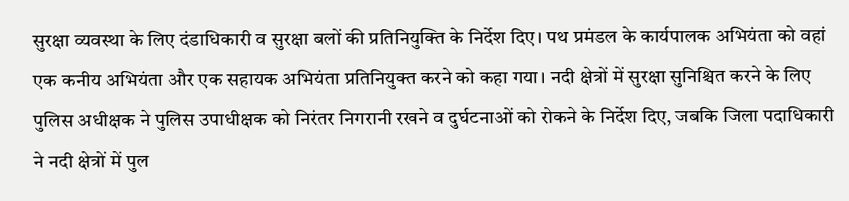सुरक्षा व्यवस्था के लिए दंडाधिकारी व सुरक्षा बलों की प्रतिनियुक्ति के निर्देश दिए। पथ प्रमंडल के कार्यपालक अभियंता को वहां एक कनीय अभियंता और एक सहायक अभियंता प्रतिनियुक्त करने को कहा गया। नदी क्षेत्रों में सुरक्षा सुनिश्चित करने के लिए पुलिस अधीक्षक ने पुलिस उपाधीक्षक को निरंतर निगरानी रखने व दुर्घटनाओं को रोकने के निर्देश दिए, जबकि जिला पदाधिकारी ने नदी क्षेत्रों में पुल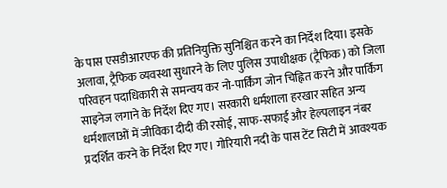के पास एसडीआरएफ की प्रतिनियुक्ति सुनिश्चित करने का निर्देश दिया। इसके अलावा, ट्रैफिक व्यवस्था सुधारने के लिए पुलिस उपाधीक्षक (ट्रैफिक) को जिला परिवहन पदाधिकारी से समन्वय कर नो-पार्किंग जोन चिह्नित करने और पार्किंग साइनेज लगाने के निर्देश दिए गए। सरकारी धर्मशाला हरखार सहित अन्य धर्मशालाओं में जीविका दीदी की रसोई, साफ-सफाई और हेल्पलाइन नंबर प्रदर्शित करने के निर्देश दिए गए। गोरियारी नदी के पास टेंट सिटी में आवश्यक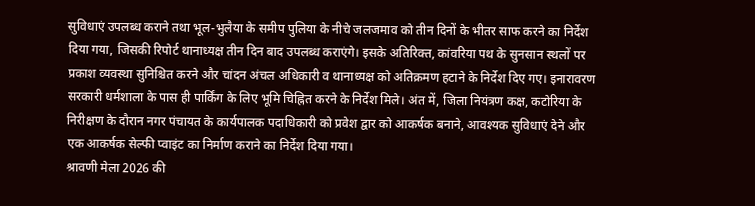सुविधाएं उपलब्ध कराने तथा भूल-भुलैया के समीप पुलिया के नीचे जलजमाव को तीन दिनों के भीतर साफ करने का निर्देश दिया गया, जिसकी रिपोर्ट थानाध्यक्ष तीन दिन बाद उपलब्ध कराएंगे। इसके अतिरिक्त, कांवरिया पथ के सुनसान स्थलों पर प्रकाश व्यवस्था सुनिश्चित करने और चांदन अंचल अधिकारी व थानाध्यक्ष को अतिक्रमण हटाने के निर्देश दिए गए। इनारावरण सरकारी धर्मशाला के पास ही पार्किंग के लिए भूमि चिह्नित करने के निर्देश मिले। अंत में, जिला नियंत्रण कक्ष, कटोरिया के निरीक्षण के दौरान नगर पंचायत के कार्यपालक पदाधिकारी को प्रवेश द्वार को आकर्षक बनाने, आवश्यक सुविधाएं देने और एक आकर्षक सेल्फी प्वाइंट का निर्माण कराने का निर्देश दिया गया।
श्रावणी मेला 2026 की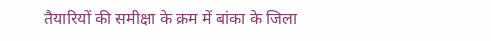तैयारियों की समीक्षा के क्रम में बांका के जिला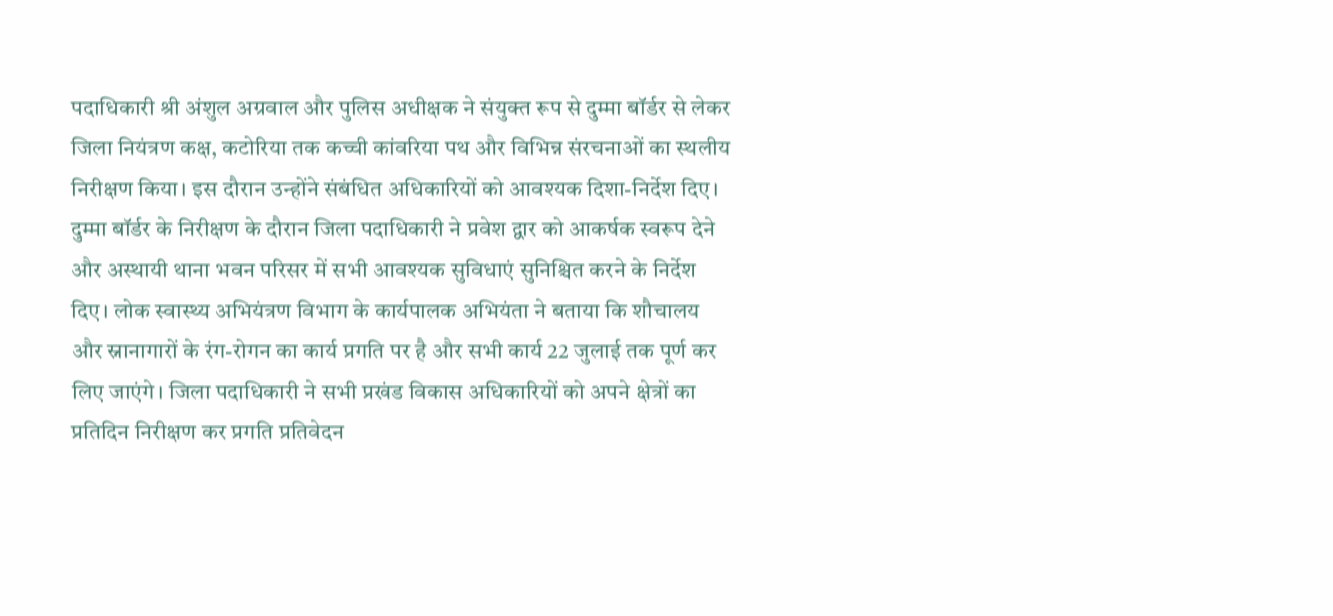पदाधिकारी श्री अंशुल अग्रवाल और पुलिस अधीक्षक ने संयुक्त रूप से दुम्मा बॉर्डर से लेकर जिला नियंत्रण कक्ष, कटोरिया तक कच्ची कांवरिया पथ और विभिन्न संरचनाओं का स्थलीय निरीक्षण किया। इस दौरान उन्होंने संबंधित अधिकारियों को आवश्यक दिशा-निर्देश दिए। दुम्मा बॉर्डर के निरीक्षण के दौरान जिला पदाधिकारी ने प्रवेश द्वार को आकर्षक स्वरूप देने और अस्थायी थाना भवन परिसर में सभी आवश्यक सुविधाएं सुनिश्चित करने के निर्देश दिए। लोक स्वास्थ्य अभियंत्रण विभाग के कार्यपालक अभियंता ने बताया कि शौचालय और स्नानागारों के रंग-रोगन का कार्य प्रगति पर है और सभी कार्य 22 जुलाई तक पूर्ण कर लिए जाएंगे। जिला पदाधिकारी ने सभी प्रखंड विकास अधिकारियों को अपने क्षेत्रों का प्रतिदिन निरीक्षण कर प्रगति प्रतिवेदन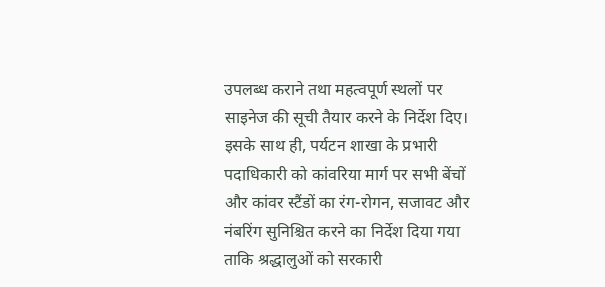उपलब्ध कराने तथा महत्वपूर्ण स्थलों पर साइनेज की सूची तैयार करने के निर्देश दिए। इसके साथ ही, पर्यटन शाखा के प्रभारी पदाधिकारी को कांवरिया मार्ग पर सभी बेंचों और कांवर स्टैंडों का रंग-रोगन, सजावट और नंबरिंग सुनिश्चित करने का निर्देश दिया गया ताकि श्रद्धालुओं को सरकारी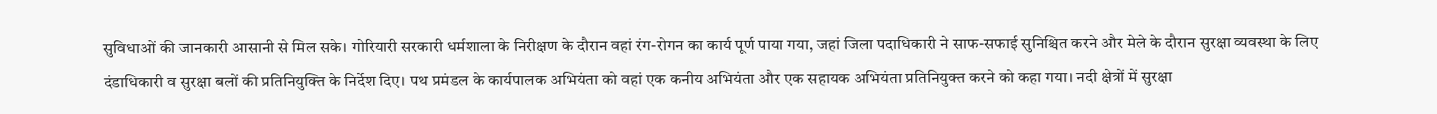सुविधाओं की जानकारी आसानी से मिल सके। गोरियारी सरकारी धर्मशाला के निरीक्षण के दौरान वहां रंग-रोगन का कार्य पूर्ण पाया गया, जहां जिला पदाधिकारी ने साफ-सफाई सुनिश्चित करने और मेले के दौरान सुरक्षा व्यवस्था के लिए दंडाधिकारी व सुरक्षा बलों की प्रतिनियुक्ति के निर्देश दिए। पथ प्रमंडल के कार्यपालक अभियंता को वहां एक कनीय अभियंता और एक सहायक अभियंता प्रतिनियुक्त करने को कहा गया। नदी क्षेत्रों में सुरक्षा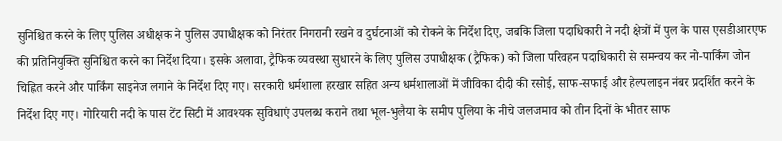सुनिश्चित करने के लिए पुलिस अधीक्षक ने पुलिस उपाधीक्षक को निरंतर निगरानी रखने व दुर्घटनाओं को रोकने के निर्देश दिए, जबकि जिला पदाधिकारी ने नदी क्षेत्रों में पुल के पास एसडीआरएफ की प्रतिनियुक्ति सुनिश्चित करने का निर्देश दिया। इसके अलावा, ट्रैफिक व्यवस्था सुधारने के लिए पुलिस उपाधीक्षक (ट्रैफिक) को जिला परिवहन पदाधिकारी से समन्वय कर नो-पार्किंग जोन चिह्नित करने और पार्किंग साइनेज लगाने के निर्देश दिए गए। सरकारी धर्मशाला हरखार सहित अन्य धर्मशालाओं में जीविका दीदी की रसोई, साफ-सफाई और हेल्पलाइन नंबर प्रदर्शित करने के निर्देश दिए गए। गोरियारी नदी के पास टेंट सिटी में आवश्यक सुविधाएं उपलब्ध कराने तथा भूल-भुलैया के समीप पुलिया के नीचे जलजमाव को तीन दिनों के भीतर साफ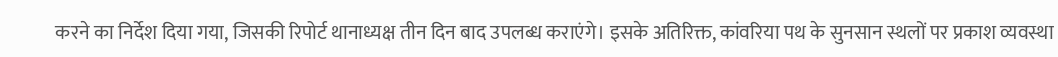करने का निर्देश दिया गया, जिसकी रिपोर्ट थानाध्यक्ष तीन दिन बाद उपलब्ध कराएंगे। इसके अतिरिक्त, कांवरिया पथ के सुनसान स्थलों पर प्रकाश व्यवस्था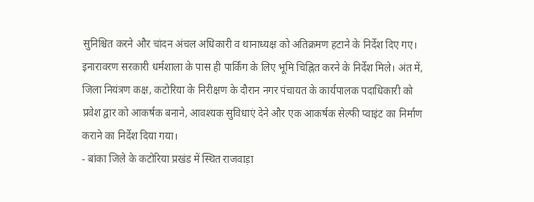सुनिश्चित करने और चांदन अंचल अधिकारी व थानाध्यक्ष को अतिक्रमण हटाने के निर्देश दिए गए। इनारावरण सरकारी धर्मशाला के पास ही पार्किंग के लिए भूमि चिह्नित करने के निर्देश मिले। अंत में, जिला नियंत्रण कक्ष, कटोरिया के निरीक्षण के दौरान नगर पंचायत के कार्यपालक पदाधिकारी को प्रवेश द्वार को आकर्षक बनाने, आवश्यक सुविधाएं देने और एक आकर्षक सेल्फी प्वाइंट का निर्माण कराने का निर्देश दिया गया।
- बांका जिले के कटोरिया प्रखंड में स्थित राजवाड़ा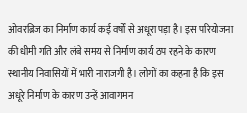ओवरब्रिज का निर्माण कार्य कई वर्षों से अधूरा पड़ा है। इस परियोजना की धीमी गति और लंबे समय से निर्माण कार्य ठप रहने के कारण स्थानीय निवासियों में भारी नाराजगी है। लोगों का कहना है कि इस अधूरे निर्माण के कारण उन्हें आवागमन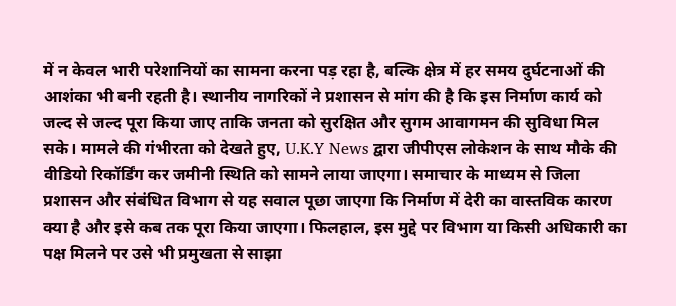में न केवल भारी परेशानियों का सामना करना पड़ रहा है, बल्कि क्षेत्र में हर समय दुर्घटनाओं की आशंका भी बनी रहती है। स्थानीय नागरिकों ने प्रशासन से मांग की है कि इस निर्माण कार्य को जल्द से जल्द पूरा किया जाए ताकि जनता को सुरक्षित और सुगम आवागमन की सुविधा मिल सके। मामले की गंभीरता को देखते हुए, U.K.Y News द्वारा जीपीएस लोकेशन के साथ मौके की वीडियो रिकॉर्डिंग कर जमीनी स्थिति को सामने लाया जाएगा। समाचार के माध्यम से जिला प्रशासन और संबंधित विभाग से यह सवाल पूछा जाएगा कि निर्माण में देरी का वास्तविक कारण क्या है और इसे कब तक पूरा किया जाएगा। फिलहाल, इस मुद्दे पर विभाग या किसी अधिकारी का पक्ष मिलने पर उसे भी प्रमुखता से साझा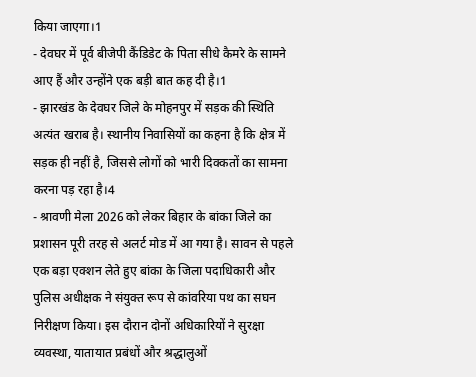किया जाएगा।1
- देवघर में पूर्व बीजेपी कैंडिडेट के पिता सीधे कैमरे के सामने आए हैं और उन्होंने एक बड़ी बात कह दी है।1
- झारखंड के देवघर जिले के मोहनपुर में सड़क की स्थिति अत्यंत खराब है। स्थानीय निवासियों का कहना है कि क्षेत्र में सड़क ही नहीं है, जिससे लोगों को भारी दिक्कतों का सामना करना पड़ रहा है।4
- श्रावणी मेला 2026 को लेकर बिहार के बांका जिले का प्रशासन पूरी तरह से अलर्ट मोड में आ गया है। सावन से पहले एक बड़ा एक्शन लेते हुए बांका के जिला पदाधिकारी और पुलिस अधीक्षक ने संयुक्त रूप से कांवरिया पथ का सघन निरीक्षण किया। इस दौरान दोनों अधिकारियों ने सुरक्षा व्यवस्था, यातायात प्रबंधों और श्रद्धालुओं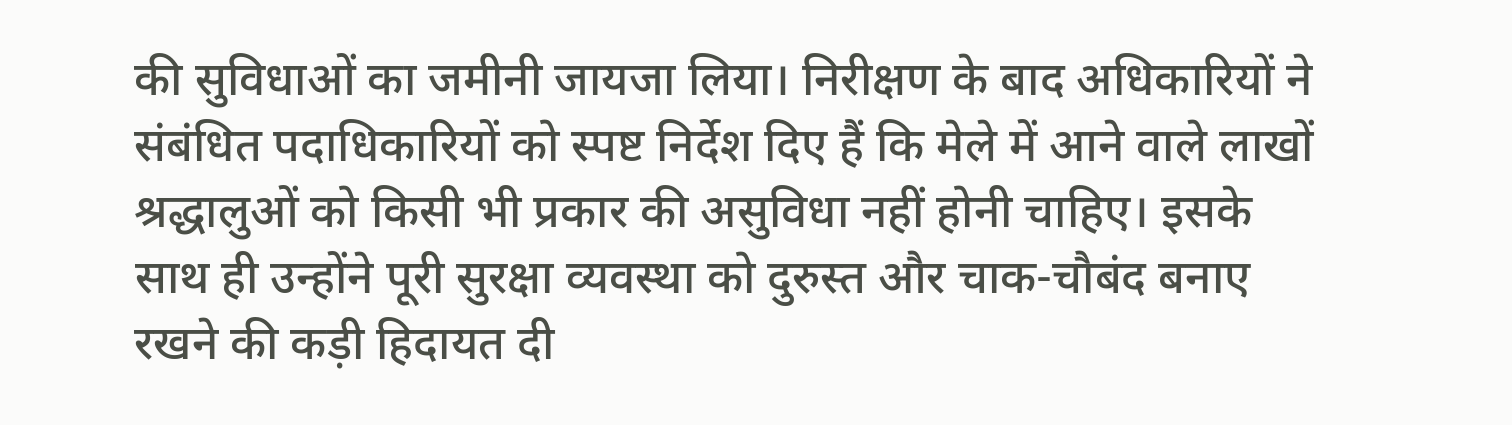की सुविधाओं का जमीनी जायजा लिया। निरीक्षण के बाद अधिकारियों ने संबंधित पदाधिकारियों को स्पष्ट निर्देश दिए हैं कि मेले में आने वाले लाखों श्रद्धालुओं को किसी भी प्रकार की असुविधा नहीं होनी चाहिए। इसके साथ ही उन्होंने पूरी सुरक्षा व्यवस्था को दुरुस्त और चाक-चौबंद बनाए रखने की कड़ी हिदायत दी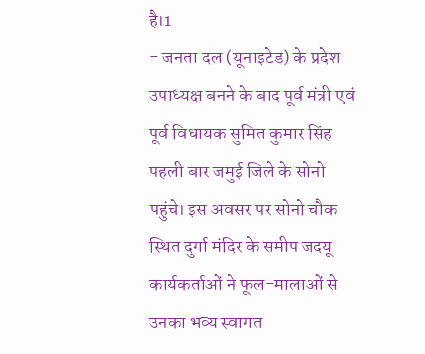है।1
- जनता दल (यूनाइटेड) के प्रदेश उपाध्यक्ष बनने के बाद पूर्व मंत्री एवं पूर्व विधायक सुमित कुमार सिंह पहली बार जमुई जिले के सोनो पहुंचे। इस अवसर पर सोनो चौक स्थित दुर्गा मंदिर के समीप जदयू कार्यकर्ताओं ने फूल-मालाओं से उनका भव्य स्वागत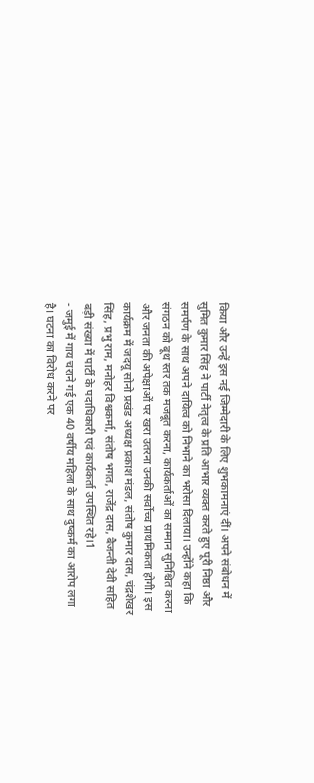किया और उन्हें इस नई जिम्मेदारी के लिए शुभकामनाएं दीं। अपने संबोधन में सुमित कुमार सिंह ने पार्टी नेतृत्व के प्रति आभार व्यक्त करते हुए पूरी निष्ठा और समर्पण के साथ अपने दायित्व को निभाने का भरोसा दिलाया। उन्होंने कहा कि संगठन को बूथ स्तर तक मजबूत करना, कार्यकर्ताओं का सम्मान सुनिश्चित करना और जनता की अपेक्षाओं पर खरा उतरना उनकी सर्वोच्च प्राथमिकता होगी। इस कार्यक्रम में जदयू सोनो प्रखंड अध्यक्ष प्रकाश मंडल, संतोष कुमार दास, चंद्रशेखर सिंह, प्रभु राम, मनोहर विश्वकर्मा, संतोष भगत, राजेंद्र दास, बैजन्ती देवी सहित बड़ी संख्या में पार्टी के पदाधिकारी एवं कार्यकर्ता उपस्थित रहे।1
- जमुई में गाय चराने गई एक 40 वर्षीय महिला के साथ दुष्कर्म का आरोप लगा है। घटना का विरोध करने पर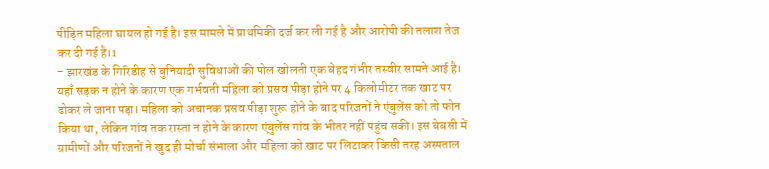पीड़ित महिला घायल हो गई है। इस मामले में प्राथमिकी दर्ज कर ली गई है और आरोपी की तलाश तेज कर दी गई है।1
- झारखंड के गिरिडीह से बुनियादी सुविधाओं की पोल खोलती एक बेहद गंभीर तस्वीर सामने आई है। यहाँ सड़क न होने के कारण एक गर्भवती महिला को प्रसव पीड़ा होने पर 4 किलोमीटर तक खाट पर ढोकर ले जाना पड़ा। महिला को अचानक प्रसव पीड़ा शुरू होने के बाद परिजनों ने एंबुलेंस को तो फोन किया था, लेकिन गांव तक रास्ता न होने के कारण एंबुलेंस गांव के भीतर नहीं पहुंच सकी। इस बेबसी में ग्रामीणों और परिजनों ने खुद ही मोर्चा संभाला और महिला को खाट पर लिटाकर किसी तरह अस्पताल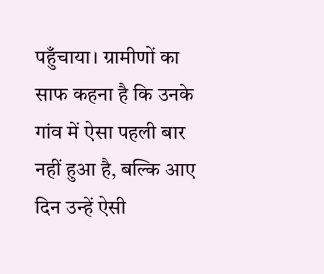पहुँचाया। ग्रामीणों का साफ कहना है कि उनके गांव में ऐसा पहली बार नहीं हुआ है, बल्कि आए दिन उन्हें ऐसी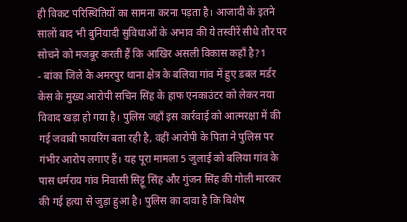ही विकट परिस्थितियों का सामना करना पड़ता है। आजादी के इतने सालों बाद भी बुनियादी सुविधाओं के अभाव की ये तस्वीरें सीधे तौर पर सोचने को मजबूर करती हैं कि आखिर असली विकास कहाँ है?1
- बांका जिले के अमरपुर थाना क्षेत्र के बलिया गांव में हुए डबल मर्डर केस के मुख्य आरोपी सचिन सिंह के हाफ एनकाउंटर को लेकर नया विवाद खड़ा हो गया है। पुलिस जहाँ इस कार्रवाई को आत्मरक्षा में की गई जवाबी फायरिंग बता रही है, वहीं आरोपी के पिता ने पुलिस पर गंभीर आरोप लगाए हैं। यह पूरा मामला 5 जुलाई को बलिया गांव के पास धर्मराय गांव निवासी सिट्टू सिंह और गुंजन सिंह की गोली मारकर की गई हत्या से जुड़ा हुआ है। पुलिस का दावा है कि विशेष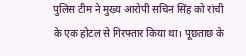पुलिस टीम ने मुख्य आरोपी सचिन सिंह को रांची के एक होटल से गिरफ्तार किया था। पूछताछ के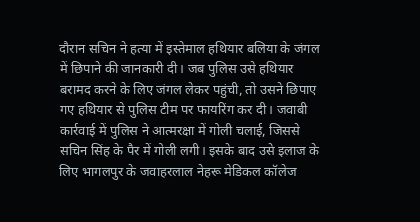दौरान सचिन ने हत्या में इस्तेमाल हथियार बलिया के जंगल में छिपाने की जानकारी दी। जब पुलिस उसे हथियार बरामद करने के लिए जंगल लेकर पहुंची, तो उसने छिपाए गए हथियार से पुलिस टीम पर फायरिंग कर दी। जवाबी कार्रवाई में पुलिस ने आत्मरक्षा में गोली चलाई, जिससे सचिन सिंह के पैर में गोली लगी। इसके बाद उसे इलाज के लिए भागलपुर के जवाहरलाल नेहरू मेडिकल कॉलेज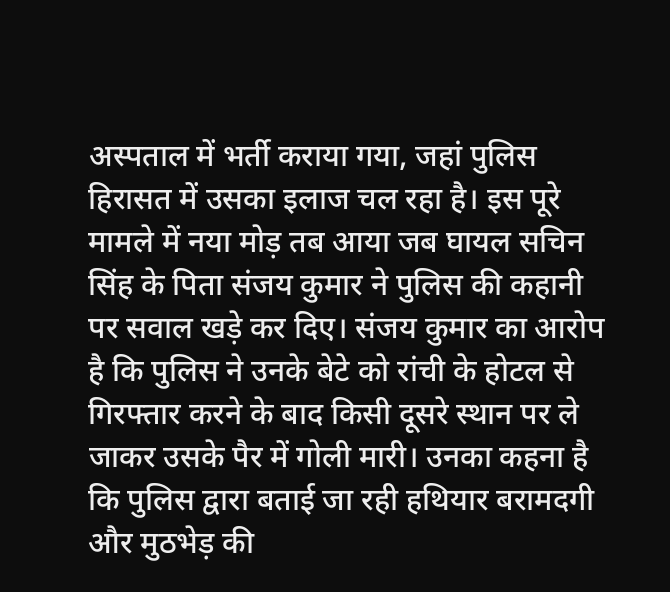अस्पताल में भर्ती कराया गया, जहां पुलिस हिरासत में उसका इलाज चल रहा है। इस पूरे मामले में नया मोड़ तब आया जब घायल सचिन सिंह के पिता संजय कुमार ने पुलिस की कहानी पर सवाल खड़े कर दिए। संजय कुमार का आरोप है कि पुलिस ने उनके बेटे को रांची के होटल से गिरफ्तार करने के बाद किसी दूसरे स्थान पर ले जाकर उसके पैर में गोली मारी। उनका कहना है कि पुलिस द्वारा बताई जा रही हथियार बरामदगी और मुठभेड़ की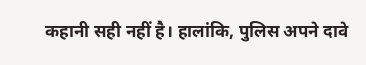कहानी सही नहीं है। हालांकि, पुलिस अपने दावे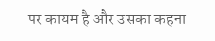पर कायम है और उसका कहना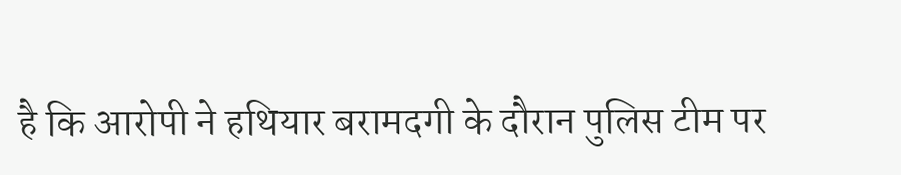है कि आरोपी ने हथियार बरामदगी के दौरान पुलिस टीम पर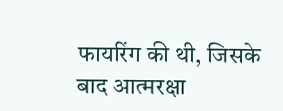फायरिंग की थी, जिसके बाद आत्मरक्षा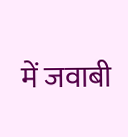में जवाबी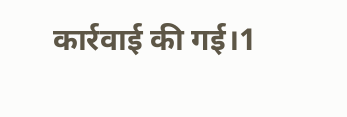कार्रवाई की गई।1